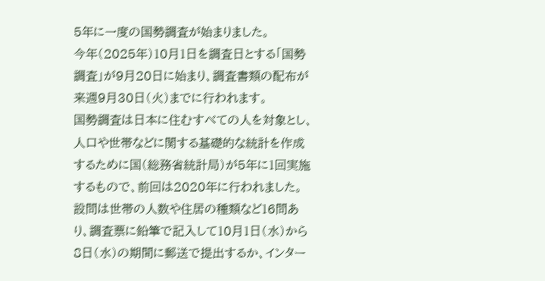5年に一度の国勢調査が始まりました。
今年(2025年)10月1日を調査日とする「国勢調査」が9月20日に始まり、調査書類の配布が来週9月30日(火)までに行われます。
国勢調査は日本に住むすべての人を対象とし、人口や世帯などに関する基礎的な統計を作成するために国(総務省統計局)が5年に1回実施するもので、前回は2020年に行われました。
設問は世帯の人数や住居の種類など16問あり、調査票に鉛筆で記入して10月1日(水)から8日(水)の期間に郵送で提出するか、インター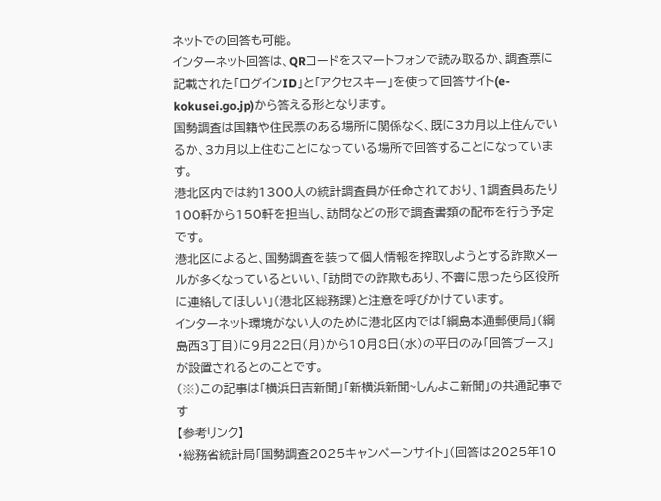ネットでの回答も可能。
インターネット回答は、QRコードをスマートフォンで読み取るか、調査票に記載された「ログインID」と「アクセスキー」を使って回答サイト(e-kokusei.go.jp)から答える形となります。
国勢調査は国籍や住民票のある場所に関係なく、既に3カ月以上住んでいるか、3カ月以上住むことになっている場所で回答することになっています。
港北区内では約1300人の統計調査員が任命されており、1調査員あたり100軒から150軒を担当し、訪問などの形で調査書類の配布を行う予定です。
港北区によると、国勢調査を装って個人情報を搾取しようとする詐欺メールが多くなっているといい、「訪問での詐欺もあり、不審に思ったら区役所に連絡してほしい」(港北区総務課)と注意を呼びかけています。
インターネット環境がない人のために港北区内では「綱島本通郵便局」(綱島西3丁目)に9月22日(月)から10月8日(水)の平日のみ「回答ブース」が設置されるとのことです。
(※)この記事は「横浜日吉新聞」「新横浜新聞~しんよこ新聞」の共通記事です
【参考リンク】
・総務省統計局「国勢調査2025キャンペーンサイト」(回答は2025年10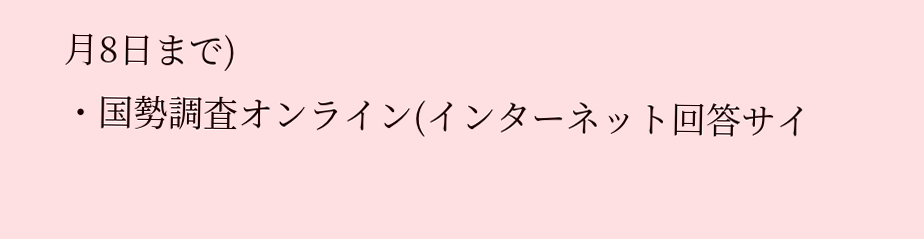月8日まで)
・国勢調査オンライン(インターネット回答サイ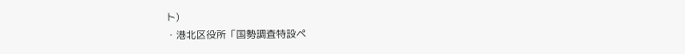ト)
・港北区役所「国勢調査特設ペ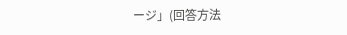ージ」(回答方法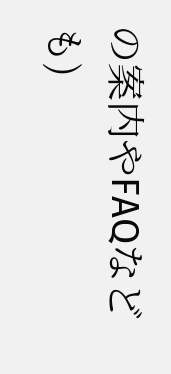の案内やFAQなども)